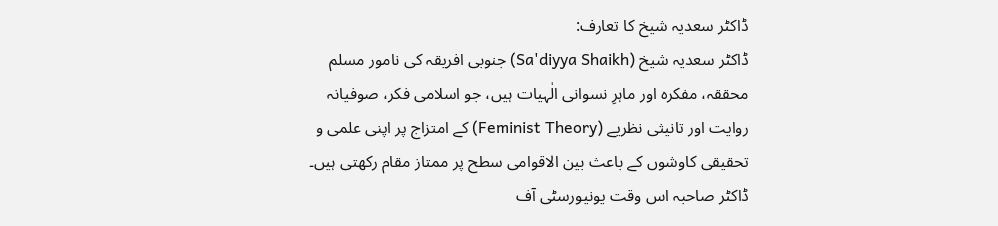ڈاکٹر سعدیہ شیخ کا تعارف:
ڈاکٹر سعدیہ شیخ (Sa'diyya Shaikh) جنوبی افریقہ کی نامور مسلم محققہ، مفکرہ اور ماہرِ نسوانی الٰہیات ہیں، جو اسلامی فکر، صوفیانہ روایت اور تانیثی نظریے (Feminist Theory) کے امتزاج پر اپنی علمی و تحقیقی کاوشوں کے باعث بین الاقوامی سطح پر ممتاز مقام رکھتی ہیں۔ ڈاکٹر صاحبہ اس وقت یونیورسٹی آف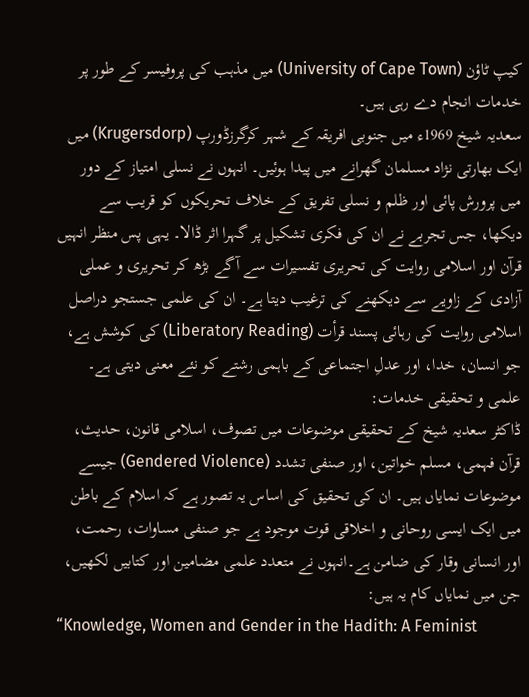کیپ ٹاؤن (University of Cape Town) میں مذہب کی پروفیسر کے طور پر خدمات انجام دے رہی ہیں۔
سعدیہ شیخ 1969ء میں جنوبی افریقہ کے شہر کرگرزڈورپ (Krugersdorp) میں ایک بھارتی نژاد مسلمان گھرانے میں پیدا ہوئیں۔ انہوں نے نسلی امتیاز کے دور میں پرورش پائی اور ظلم و نسلی تفریق کے خلاف تحریکوں کو قریب سے دیکھا، جس تجربے نے ان کی فکری تشکیل پر گہرا اثر ڈالا۔ یہی پس منظر انہیں قرآن اور اسلامی روایت کی تحریری تفسیرات سے آگے بڑھ کر تحریری و عملی آزادی کے زاویے سے دیکھنے کی ترغیب دیتا ہے۔ ان کی علمی جستجو دراصل اسلامی روایت کی رہائی پسند قرأت (Liberatory Reading) کی کوشش ہے، جو انسان، خدا، اور عدلِ اجتماعی کے باہمی رشتے کو نئے معنی دیتی ہے۔
علمی و تحقیقی خدمات:
ڈاکٹر سعدیہ شیخ کے تحقیقی موضوعات میں تصوف، اسلامی قانون، حدیث، قرآن فہمی، مسلم خواتین، اور صنفی تشدد (Gendered Violence) جیسے موضوعات نمایاں ہیں۔ ان کی تحقیق کی اساس یہ تصور ہے کہ اسلام کے باطن میں ایک ایسی روحانی و اخلاقی قوت موجود ہے جو صنفی مساوات، رحمت، اور انسانی وقار کی ضامن ہے۔انہوں نے متعدد علمی مضامین اور کتابیں لکھیں، جن میں نمایاں کام یہ ہیں:
“Knowledge, Women and Gender in the Hadith: A Feminist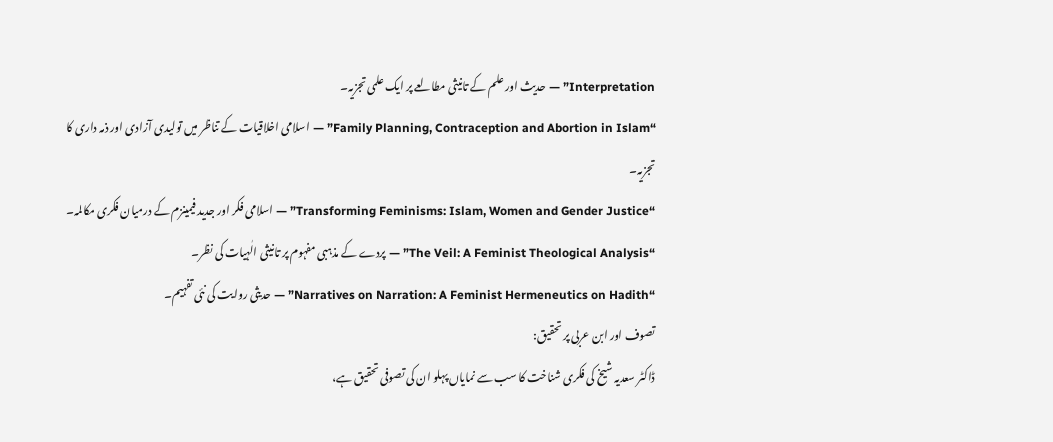Interpretation” — حدیث اور علم کے تانیثی مطالعے پر ایک علمی تجزیہ۔
“Family Planning, Contraception and Abortion in Islam” — اسلامی اخلاقیات کے تناظر میں تولیدی آزادی اور ذمہ داری کا تجزیہ۔
“Transforming Feminisms: Islam, Women and Gender Justice” — اسلامی فکر اور جدید فیمینزم کے درمیان فکری مکالمہ۔
“The Veil: A Feminist Theological Analysis” — پردے کے مذہبی مفہوم پر تانیثی الٰہیات کی نظر۔
“Narratives on Narration: A Feminist Hermeneutics on Hadith” — حدیثی روایت کی نئی تفہیم۔
تصوف اور ابن عربی پر تحقیق:
ڈاکٹر سعدیہ شیخ کی فکری شناخت کا سب سے نمایاں پہلو ان کی تصوفی تحقیق ہے،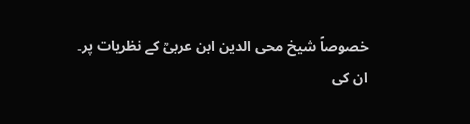خصوصاً شیخ محی الدین ابن عربیؒ کے نظریات پر۔
ان کی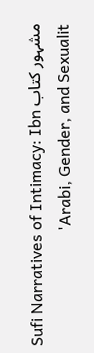مشہور کتاب Sufi Narratives of Intimacy: Ibn 'Arabi, Gender, and Sexualit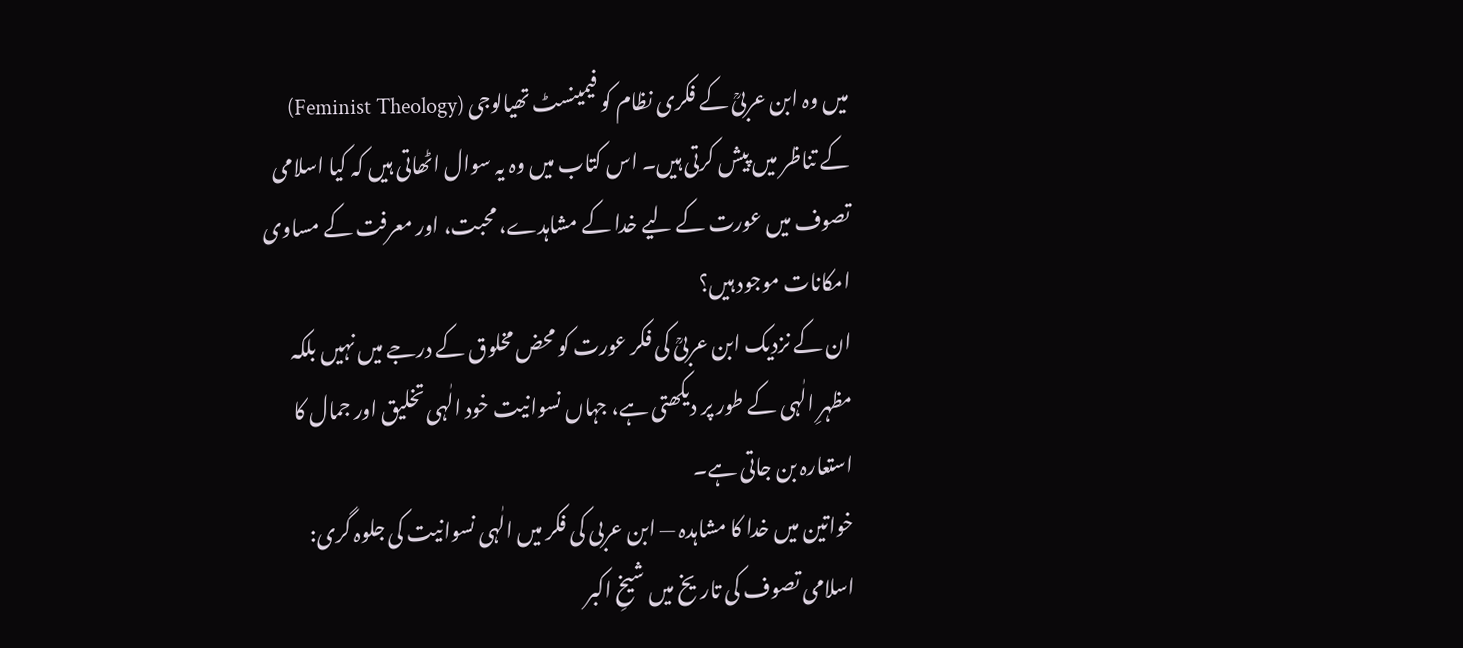میں وہ ابن عربیؒ کے فکری نظام کو فیمینسٹ تھیالوجی (Feminist Theology) کے تناظر میں پیش کرتی ہیں۔ اس کتاب میں وہ یہ سوال اٹھاتی ہیں کہ کیا اسلامی تصوف میں عورت کے لیے خدا کے مشاہدے، محبت، اور معرفت کے مساوی امکانات موجود ہیں؟
ان کے نزدیک ابن عربیؒ کی فکر عورت کو محض مخلوق کے درجے میں نہیں بلکہ مظہرِ الٰہی کے طور پر دیکھتی ہے، جہاں نسوانیت خود الٰہی تخلیق اور جمال کا استعارہ بن جاتی ہے۔
خواتین میں خدا کا مشاہدہ — ابن عربی کی فکر میں الٰہی نسوانیت کی جلوہ گری:
اسلامی تصوف کی تاریخ میں شیخِ اکبر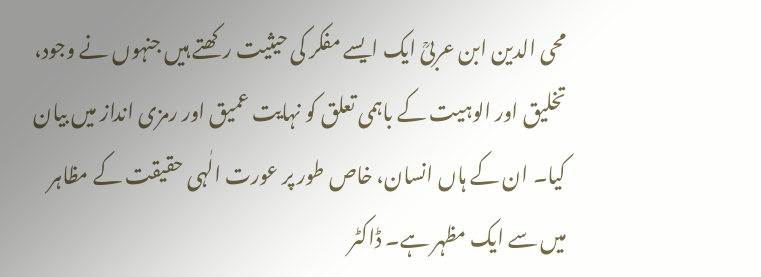محی الدین ابن عربیؒ ایک ایسے مفکر کی حیثیت رکھتے ہیں جنہوں نے وجود، تخلیق اور الوہیت کے باہمی تعلق کو نہایت عمیق اور رمزی انداز میں بیان کیا۔ ان کے ہاں انسان، خاص طور پر عورت الٰہی حقیقت کے مظاہر میں سے ایک مظہر ہے۔ ڈاکٹر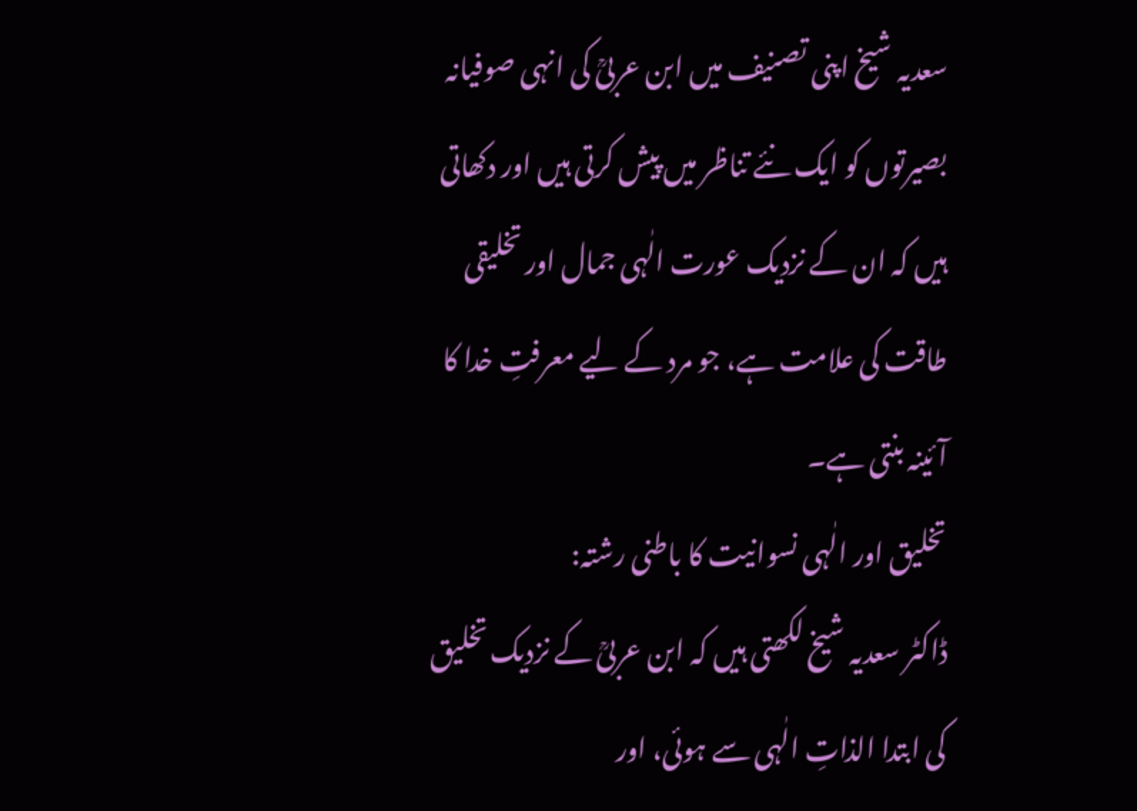سعدیہ شیخ اپنی تصنیف میں ابن عربیؒ کی انہی صوفیانہ بصیرتوں کو ایک نئے تناظر میں پیش کرتی ہیں اور دکھاتی ہیں کہ ان کے نزدیک عورت الٰہی جمال اور تخلیقی طاقت کی علامت ہے، جو مرد کے لیے معرفتِ خدا کا آئینہ بنتی ہے۔
تخلیق اور الٰہی نسوانیت کا باطنی رشتہ:
ڈاکٹر سعدیہ شیخ لکھتی ہیں کہ ابن عربیؒ کے نزدیک تخلیق کی ابتدا الذاتِ الٰہی سے ہوئی، اور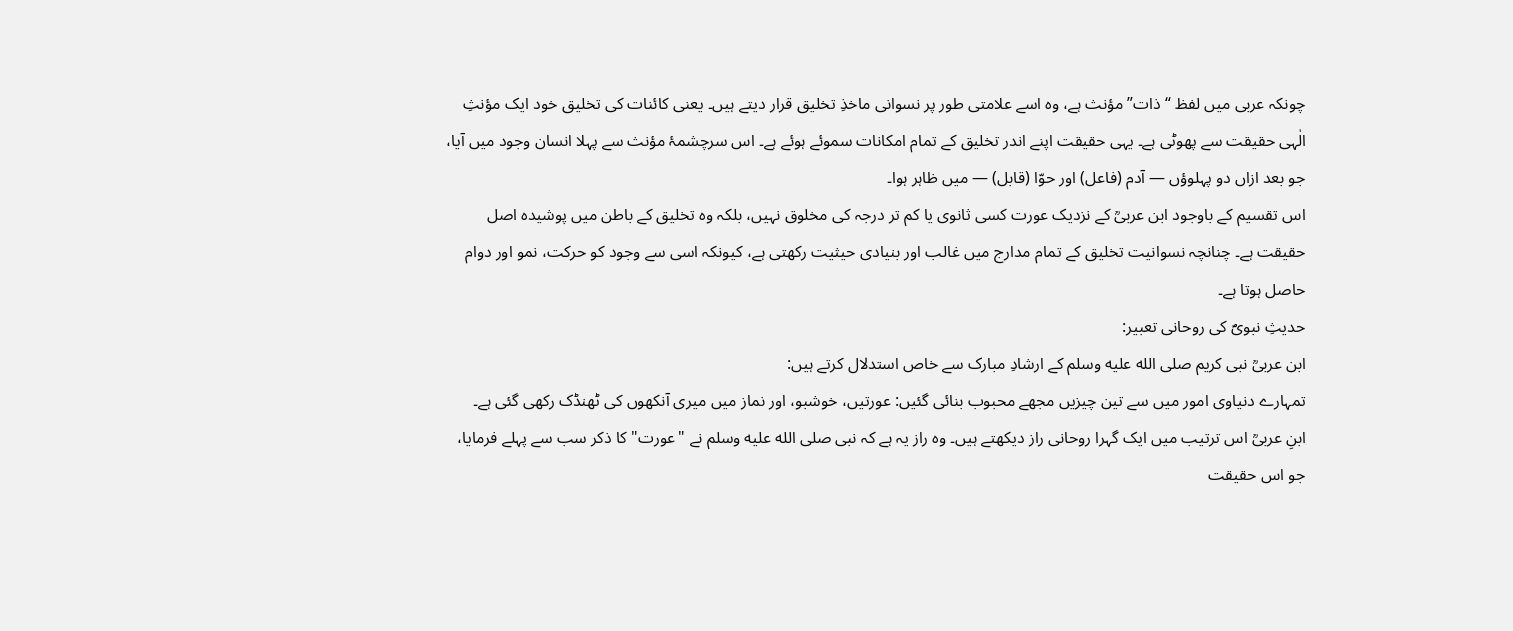چونکہ عربی میں لفظ “ذات” مؤنث ہے، وہ اسے علامتی طور پر نسوانی ماخذِ تخلیق قرار دیتے ہیں۔ یعنی کائنات کی تخلیق خود ایک مؤنثِ الٰہی حقیقت سے پھوٹی ہے۔ یہی حقیقت اپنے اندر تخلیق کے تمام امکانات سموئے ہوئے ہے۔ اس سرچشمۂ مؤنث سے پہلا انسان وجود میں آیا، جو بعد ازاں دو پہلوؤں — آدم (فاعل) اور حوّا (قابل) — میں ظاہر ہوا۔
اس تقسیم کے باوجود ابن عربیؒ کے نزدیک عورت کسی ثانوی یا کم تر درجہ کی مخلوق نہیں، بلکہ وہ تخلیق کے باطن میں پوشیدہ اصل حقیقت ہے۔ چنانچہ نسوانیت تخلیق کے تمام مدارج میں غالب اور بنیادی حیثیت رکھتی ہے، کیونکہ اسی سے وجود کو حرکت، نمو اور دوام حاصل ہوتا ہے۔
حدیثِ نبویؐ کی روحانی تعبیر:
ابن عربیؒ نبی کریم صلى الله عليه وسلم کے ارشادِ مبارک سے خاص استدلال کرتے ہیں:
تمہارے دنیاوی امور میں سے تین چیزیں مجھے محبوب بنائی گئیں: عورتیں، خوشبو، اور نماز میں میری آنکھوں کی ٹھنڈک رکھی گئی ہے۔
ابنِ عربیؒ اس ترتیب میں ایک گہرا روحانی راز دیکھتے ہیں۔ وہ راز یہ ہے کہ نبی صلى الله عليه وسلم نے "عورت" کا ذکر سب سے پہلے فرمایا، جو اس حقیقت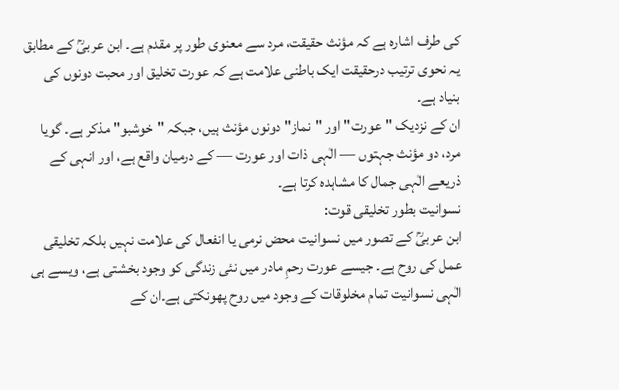کی طرف اشارہ ہے کہ مؤنث حقیقت، مرد سے معنوی طور پر مقدم ہے۔ ابن عربیؒ کے مطابق یہ نحوی ترتیب درحقیقت ایک باطنی علامت ہے کہ عورت تخلیق اور محبت دونوں کی بنیاد ہے۔
ان کے نزدیک "عورت" اور "نماز" دونوں مؤنث ہیں، جبکہ "خوشبو" مذکر ہے۔ گویا مرد، دو مؤنث جہتوں — الٰہی ذات اور عورت — کے درمیان واقع ہے، اور انہی کے ذریعے الٰہی جمال کا مشاہدہ کرتا ہے۔
نسوانیت بطور تخلیقی قوت:
ابن عربیؒ کے تصور میں نسوانیت محض نرمی یا انفعال کی علامت نہیں بلکہ تخلیقی عمل کی روح ہے۔ جیسے عورت رحمِ مادر میں نئی زندگی کو وجود بخشتی ہے، ویسے ہی الٰہی نسوانیت تمام مخلوقات کے وجود میں روح پھونکتی ہے۔ان کے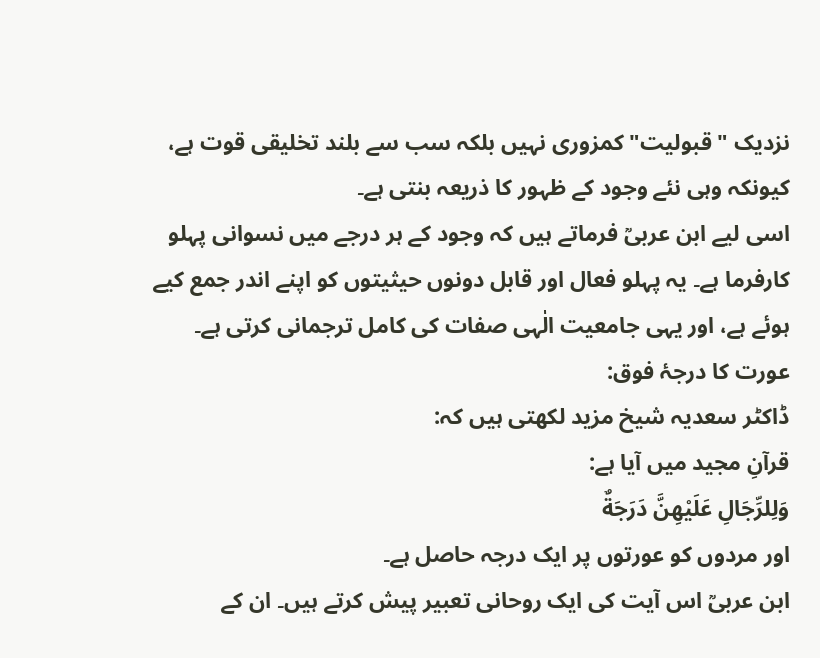نزدیک "قبولیت" کمزوری نہیں بلکہ سب سے بلند تخلیقی قوت ہے، کیونکہ وہی نئے وجود کے ظہور کا ذریعہ بنتی ہے۔
اسی لیے ابن عربیؒ فرماتے ہیں کہ وجود کے ہر درجے میں نسوانی پہلو کارفرما ہے۔ یہ پہلو فعال اور قابل دونوں حیثیتوں کو اپنے اندر جمع کیے ہوئے ہے، اور یہی جامعیت الٰہی صفات کی کامل ترجمانی کرتی ہے۔
عورت کا درجۂ فوق:
ڈاکٹر سعدیہ شیخ مزید لکھتی ہیں کہ:
قرآنِ مجید میں آیا ہے:
وَلِلرِّجَالِ عَلَيْهِنَّ دَرَجَةٌ
اور مردوں کو عورتوں پر ایک درجہ حاصل ہے۔
ابن عربیؒ اس آیت کی ایک روحانی تعبیر پیش کرتے ہیں۔ ان کے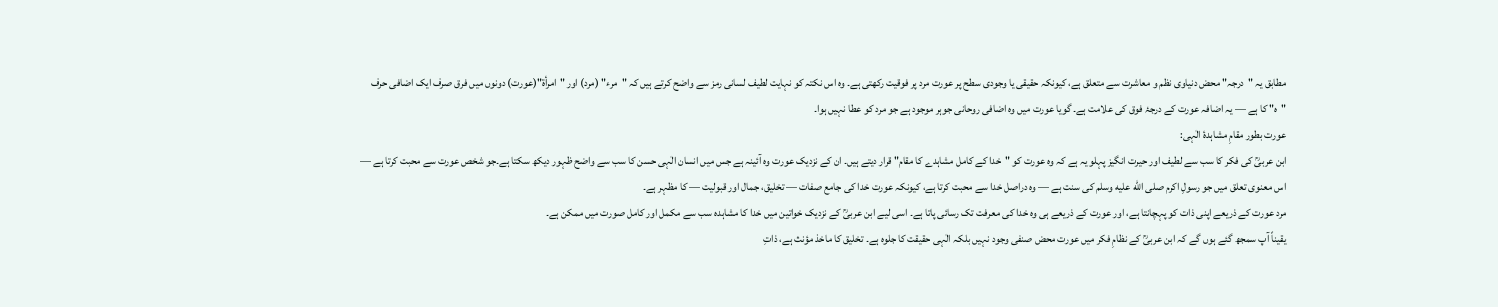مطابق یہ "درجہ" محض دنیاوی نظم و معاشرت سے متعلق ہے، کیونکہ حقیقی یا وجودی سطح پر عورت مرد پر فوقیت رکھتی ہے۔ وہ اس نکتہ کو نہایت لطیف لسانی رمز سے واضح کرتے ہیں کہ "مرء" (مرد) اور "امرأة"(عورت) دونوں میں فرق صرف ایک اضافی حرف "ہ" کا ہے — یہ اضافہ عورت کے درجۂ فوق کی علامت ہے۔ گویا عورت میں وہ اضافی روحانی جوہر موجود ہے جو مرد کو عطا نہیں ہوا۔
عورت بطور مقامِ مشاہدۂ الٰہی:
ابن عربیؒ کی فکر کا سب سے لطیف اور حیرت انگیز پہلو یہ ہے کہ وہ عورت کو "خدا کے کامل مشاہدے کا مقام" قرار دیتے ہیں۔ ان کے نزدیک عورت وہ آئینہ ہے جس میں انسان الٰہی حسن کا سب سے واضح ظہور دیکھ سکتا ہے۔جو شخص عورت سے محبت کرتا ہے — اس معنوی تعلق میں جو رسولِ اکرم صلى الله عليه وسلم کی سنت ہے — وہ دراصل خدا سے محبت کرتا ہے، کیونکہ عورت خدا کی جامع صفات — تخلیق، جمال اور قبولیت — کا مظہر ہے۔
مرد عورت کے ذریعے اپنی ذات کو پہچانتا ہے، اور عورت کے ذریعے ہی وہ خدا کی معرفت تک رسائی پاتا ہے۔ اسی لیے ابن عربیؒ کے نزدیک خواتین میں خدا کا مشاہدہ سب سے مکمل اور کامل صورت میں ممکن ہے۔
یقیناً آپ سمجھ گئے ہوں گے کہ ابن عربیؒ کے نظامِ فکر میں عورت محض صنفی وجود نہیں بلکہ الٰہی حقیقت کا جلوہ ہے۔ تخلیق کا ماخذ مؤنث ہے، ذاتِ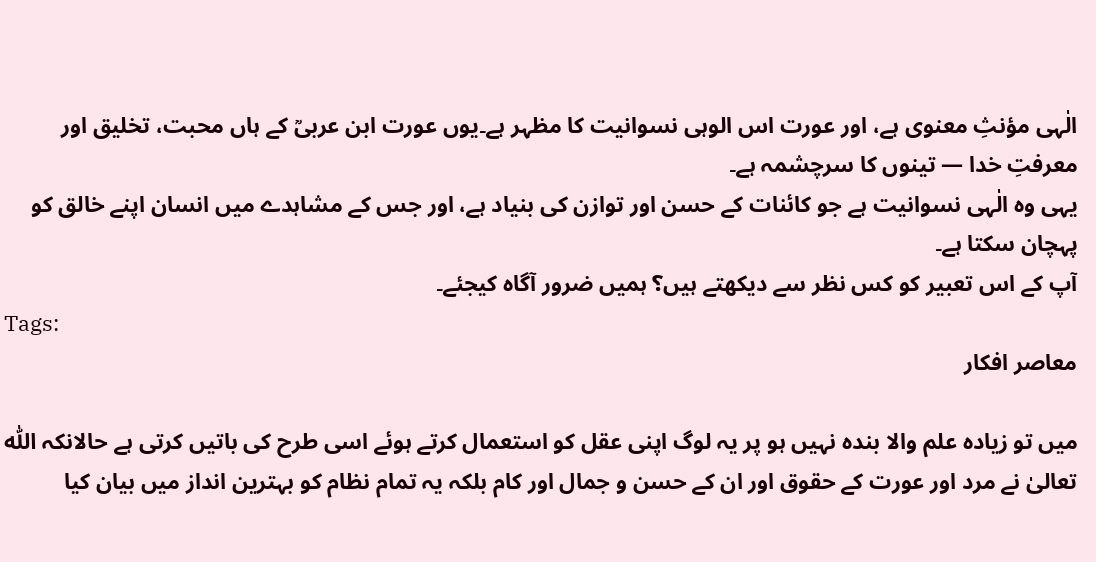الٰہی مؤنثِ معنوی ہے، اور عورت اس الوہی نسوانیت کا مظہر ہے۔یوں عورت ابن عربیؒ کے ہاں محبت، تخلیق اور معرفتِ خدا — تینوں کا سرچشمہ ہے۔
یہی وہ الٰہی نسوانیت ہے جو کائنات کے حسن اور توازن کی بنیاد ہے، اور جس کے مشاہدے میں انسان اپنے خالق کو پہچان سکتا ہے۔
آپ کے اس تعبیر کو کس نظر سے دیکھتے ہیں؟ ہمیں ضرور آگاہ کیجئے۔
Tags:
معاصر افکار

میں تو زیادہ علم والا بندہ نہیں ہو پر یہ لوگ اپنی عقل کو استعمال کرتے ہوئے اسی طرح کی باتیں کرتی ہے حالانکہ اللّٰہ تعالیٰ نے مرد اور عورت کے حقوق اور ان کے حسن و جمال اور کام بلکہ یہ تمام نظام کو بہترین انداز میں بیان کیا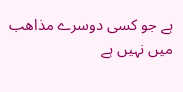ہے جو کسی دوسرے مذاھب میں نہیں ہے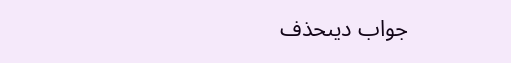جواب دیںحذف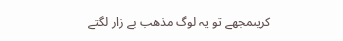کریںمجھے تو یہ لوگ مذھب بے زار لگتے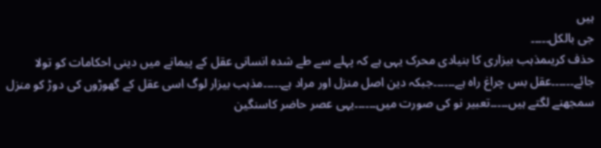ہیں
جی بالکل۔۔۔۔۔
حذف کریںمذہب بیزاری کا بنیادی محرک یہی ہے کہ پہلے سے طے شدہ انسانی عقل کے پیمانے میں دینی احکامات کو تولا جائے۔۔۔۔۔۔عقل بس چراغ راہ ہے۔۔۔۔۔۔جبکہ دین اصل منزل اور مراد ہے۔۔۔۔۔مذہب بیزار لوگ اسی عقل کے گھوڑوں کی دوڑ کو منزل سمجھنے لگتے ہیں۔۔۔۔۔تعبیر نو کی صورت میں۔۔۔۔۔۔یہی عصر حاضر کاسنگین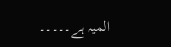المیہ ہے۔۔۔۔۔